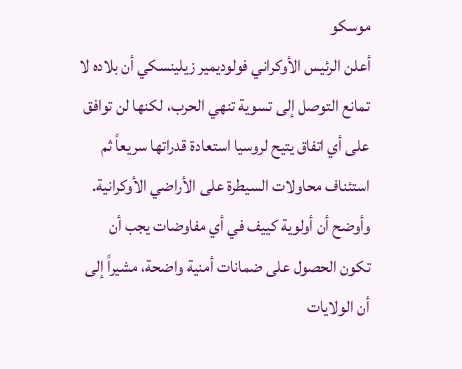موسكو
أعلن الرئيس الأوكراني فولوديمير زيلينسكي أن بلاده لا تمانع التوصل إلى تسوية تنهي الحرب، لكنها لن توافق على أي اتفاق يتيح لروسيا استعادة قدراتها سريعاً ثم استئناف محاولات السيطرة على الأراضي الأوكرانية.
وأوضح أن أولوية كييف في أي مفاوضات يجب أن تكون الحصول على ضمانات أمنية واضحة، مشيراً إلى أن الولايات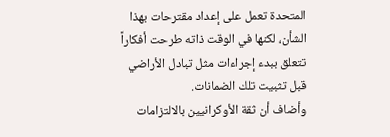المتحدة تعمل على إعداد مقترحات بهذا الشأن، لكنها في الوقت ذاته طرحت أفكاراً تتعلق ببدء إجراءات مثل تبادل الأراضي قبل تثبيت تلك الضمانات.
وأضاف أن ثقة الأوكرانيين بالالتزامات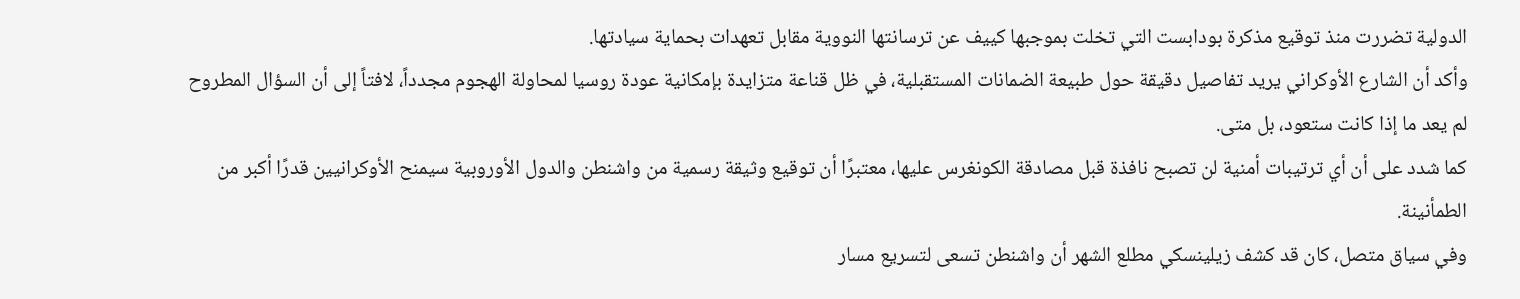الدولية تضررت منذ توقيع مذكرة بودابست التي تخلت بموجبها كييف عن ترسانتها النووية مقابل تعهدات بحماية سيادتها.
وأكد أن الشارع الأوكراني يريد تفاصيل دقيقة حول طبيعة الضمانات المستقبلية، في ظل قناعة متزايدة بإمكانية عودة روسيا لمحاولة الهجوم مجدداً، لافتاً إلى أن السؤال المطروح لم يعد ما إذا كانت ستعود، بل متى.
كما شدد على أن أي ترتيبات أمنية لن تصبح نافذة قبل مصادقة الكونغرس عليها، معتبرًا أن توقيع وثيقة رسمية من واشنطن والدول الأوروبية سيمنح الأوكرانيين قدرًا أكبر من الطمأنينة.
وفي سياق متصل، كان قد كشف زيلينسكي مطلع الشهر أن واشنطن تسعى لتسريع مسار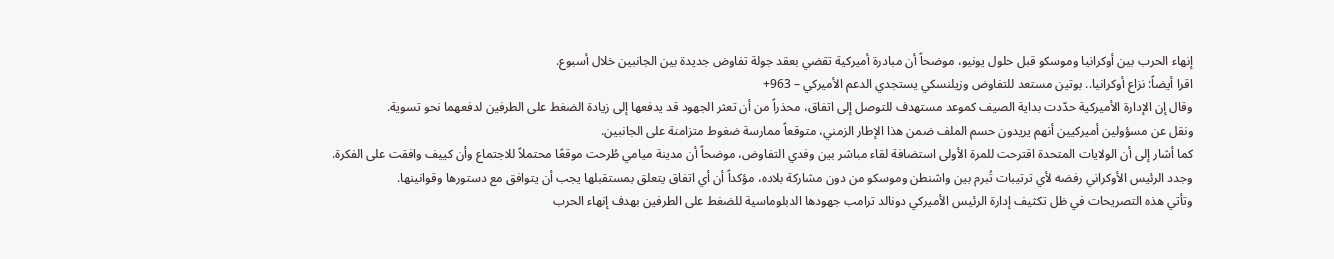إنهاء الحرب بين أوكرانيا وموسكو قبل حلول يونيو، موضحاً أن مبادرة أميركية تقضي بعقد جولة تفاوض جديدة بين الجانبين خلال أسبوع.
اقرا أيضاً: نزاع أوكرانيا.. بوتين مستعد للتفاوض وزيلنسكي يستجدي الدعم الأميركي – 963+
وقال إن الإدارة الأميركية حدّدت بداية الصيف كموعد مستهدف للتوصل إلى اتفاق، محذراً من أن تعثر الجهود قد يدفعها إلى زيادة الضغط على الطرفين لدفعهما نحو تسوية.
ونقل عن مسؤولين أميركيين أنهم يريدون حسم الملف ضمن هذا الإطار الزمني، متوقعاً ممارسة ضغوط متزامنة على الجانبين.
كما أشار إلى أن الولايات المتحدة اقترحت للمرة الأولى استضافة لقاء مباشر بين وفدي التفاوض، موضحاً أن مدينة ميامي طُرحت موقعًا محتملاً للاجتماع وأن كييف وافقت على الفكرة.
وجدد الرئيس الأوكراني رفضه لأي ترتيبات تُبرم بين واشنطن وموسكو من دون مشاركة بلاده، مؤكداً أن أي اتفاق يتعلق بمستقبلها يجب أن يتوافق مع دستورها وقوانينها.
وتأتي هذه التصريحات في ظل تكثيف إدارة الرئيس الأميركي دونالد ترامب جهودها الدبلوماسية للضغط على الطرفين بهدف إنهاء الحرب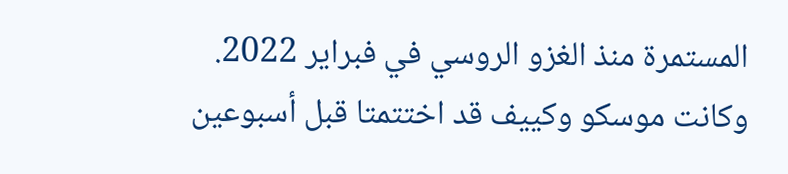المستمرة منذ الغزو الروسي في فبراير 2022.
وكانت موسكو وكييف قد اختتمتا قبل أسبوعين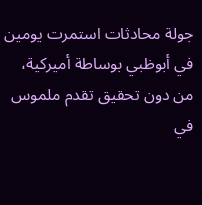جولة محادثات استمرت يومين في أبوظبي بوساطة أميركية، من دون تحقيق تقدم ملموس في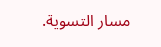مسار التسوية.